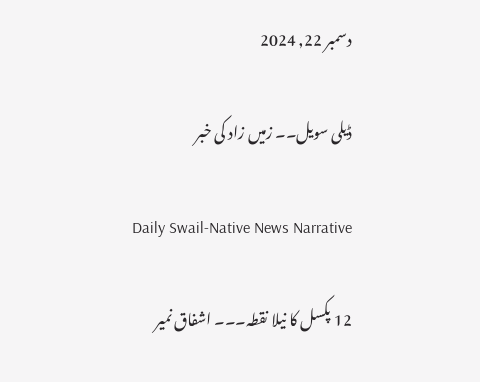دسمبر 22, 2024

ڈیلی سویل۔۔ زمیں زاد کی خبر

Daily Swail-Native News Narrative

12 پکسل کا نیلا نقطہ۔۔۔ اشفاق نمیر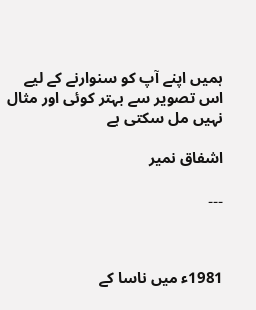ہمیں اپنے آپ کو سنوارنے کے لیے اس تصویر سے بہتر کوئی اور مثال نہیں مل سکتی ہے

اشفاق نمیر

۔۔۔



1981ء میں ناسا کے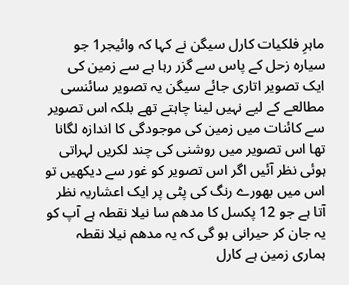ماہرِ فلکیات کارل سیگن نے کہا کہ وائیجر1 جو سیارہ زحل کے پاس سے گزر رہا ہے سے زمین کی ایک تصویر اتاری جائے سیگن یہ تصویر سائنسی مطالعے کے لیے نہیں لینا چاہتے تھے بلکہ اس تصویر سے کائنات میں زمین کی موجودگی کا اندازہ لگانا تھا اس تصویر میں روشنی کی چند لکریں لہراتی ہوئی نظر آئیں اگر اس تصویر کو غور سے دیکھیں تو اس میں بھورے رنگ کی پٹی پر ایک اعشاریہ نظر آتا ہے جو 12 پکسل کا مدھم سا نیلا نقطہ ہے آپ کو یہ جان کر حیرانی ہو گی کہ یہ مدھم نیلا نقطہ ہماری زمین ہے کارل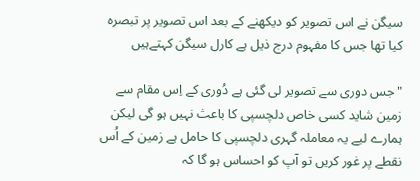سیگن نے اس تصویر کو دیکھنے کے بعد اس تصویر پر تبصرہ کیا تھا جس کا مفہوم درج ذیل ہے کارل سیگن کہتےہیں

"جس دوری سے تصویر لی گئی ہے دُوری کے اِس مقام سے زمین شاید کسی خاص دلچسپی کا باعث نہیں ہو گی لیکن ہمارے لیے یہ معاملہ گہری دلچسپی کا حامل ہے زمین کے اُس نقطے پر غور کریں تو آپ کو احساس ہو گا کہ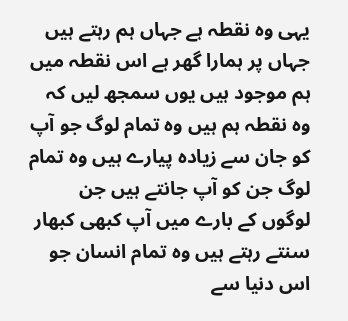یہی وہ نقطہ ہے جہاں ہم رہتے ہیں جہاں پر ہمارا گھر ہے اس نقطہ میں ہم موجود ہیں یوں سمجھ لیں کہ وہ نقطہ ہم ہیں وہ تمام لوگ جو آپ کو جان سے زیادہ پیارے ہیں وہ تمام لوگ جن کو آپ جانتے ہیں جن لوگوں کے بارے میں آپ کبھی کبھار سنتے رہتے ہیں وہ تمام انسان جو اس دنیا سے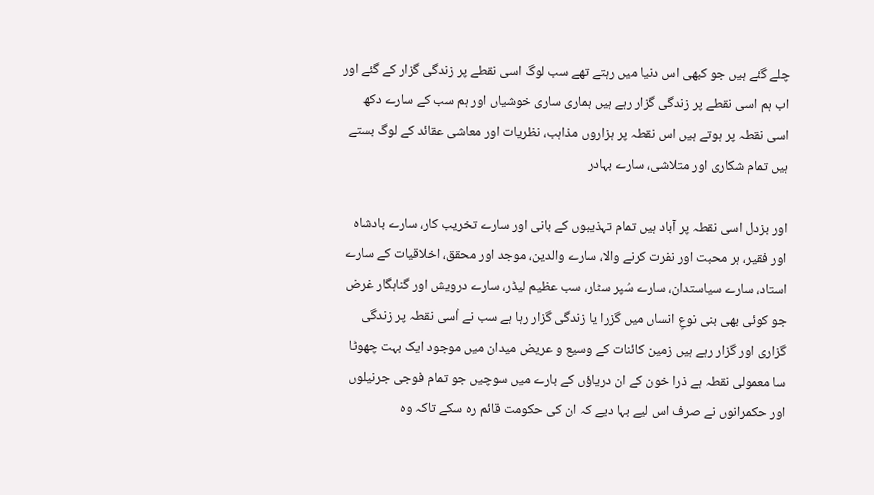چلے گئے ہیں جو کبھی اس دنیا میں رہتے تھے سب لوگ اسی نقطے پر زندگی گزار کے گئے اور اب ہم اسی نقطے پر زندگی گزار رہے ہیں ہماری ساری خوشیاں اور ہم سب کے سارے دکھ اسی نقطہ پر ہوتے ہیں اس نقطہ پر ہزاروں مذاہب، نظریات اور معاشی عقائد کے لوگ بستے ہیں تمام شکاری اور متلاشی، سارے بہادر

اور بزدل اسی نقطہ پر آباد ہیں تمام تہذیبوں کے بانی اور سارے تخریب کار، سارے بادشاہ اور فقیر، ہر محبت اور نفرت کرنے والا، سارے والدین، موجد اور محقق، اخلاقیات کے سارے استاد، سارے سیاستدان، سارے سُپر سٹار، سب عظیم لیڈر، سارے درویش اور گناہگار غرض جو کوئی بھی بنی نوعِ انساں میں گزرا یا زندگی گزار رہا ہے سب نے اُسی نقطہ پر زندگی گزاری اور گزار رہے ہیں زمین کائنات کے وسیع و عریض میدان میں موجود ایک بہت چھوٹا سا معمولی نقطہ ہے ذرا خون کے ان دریاؤں کے بارے میں سوچیں جو تمام فوجی جرنیلوں اور حکمرانوں نے صرف اس لیے بہا دیے کہ ان کی حکومت قائم رہ سکے تاکہ وہ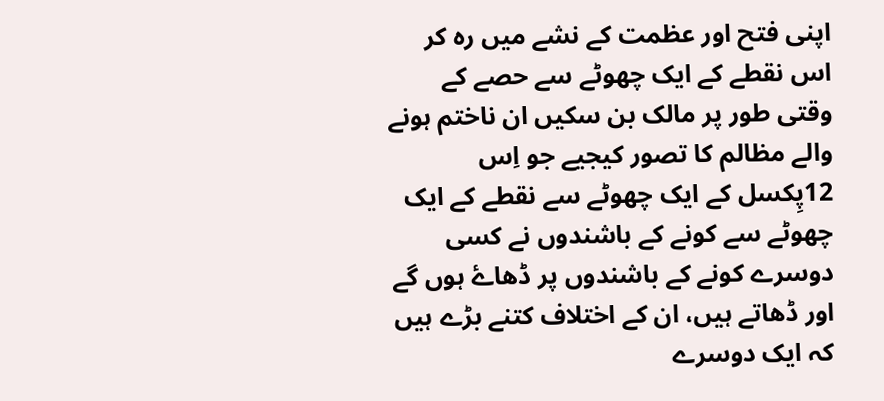اپنی فتح اور عظمت کے نشے میں رہ کر اس نقطے کے ایک چھوٹے سے حصے کے وقتی طور پر مالک بن سکیں ان ناختم ہونے والے مظالم کا تصور کیجیے جو اِس 12پِکسل کے ایک چھوٹے سے نقطے کے ایک چھوٹے سے کونے کے باشندوں نے کسی دوسرے کونے کے باشندوں پر ڈھاۓ ہوں گے اور ڈھاتے ہیں، ان کے اختلاف کتنے بڑے ہیں کہ ایک دوسرے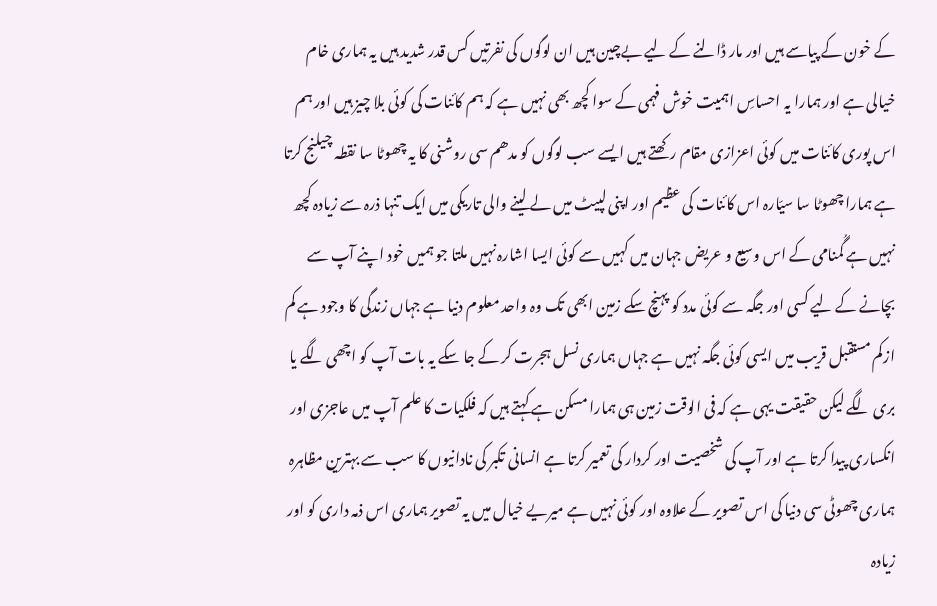کے خون کے پیاسے ہیں اور مار ڈالنے کے لیے بےچین ہیں ان لوگوں کی نفرتیں کس قدر شدید ہیں یہ ہماری خام خیالی ہے اور ہمارا یہ احساسِ اہمیت خوش فہمی کے سوا کچھ بھی نہیں ہے کہ ہم کائنات کی کوئی بلا چیز ہیں اور ہم اس پوری کائنات میں کوئی اعزازی مقام رکھتے ہیں ایسے سب لوگوں کو مدھم سی روشنی کا یہ چھوٹا سا نقطہ چیلنج کرتا ہے ہمارا چھوٹا سا سیّارہ اس کائنات کی عظیم اور اپنی لپیٹ میں لے لینے والی تاریکی میں ایک تنہا ذرہ سے زیادہ کچھ نہیں ہے گُمنامی کے اس وسیع و عریض جہان میں کہیں سے کوئی ایسا اشارہ نہیں ملتا جو ہمیں خود اپنے آپ سے بچانے کے لیے کسی اور جگہ سے کوئی مدد کو پہنچ سکے زمین ابھی تک وہ واحد معلوم دنیا ہے جہاں زندگی کا وجود ہے کم ازکم مستقبل قریب میں ایسی کوئی جگہ نہیں ہے جہاں ہماری نسل ہجرت کر کے جا سکے یہ بات آپ کو اچھی لگے یا بری لگے لیکن حقیقت یہی ہے کہ فی الوقت زمین ہی ہمارا مسکن ہے کہتے ہیں کہ فلکیات کا علم آپ میں عاجزی اور انکساری پیدا کرتا ہے اور آپ کی شخصیت اور کردار کی تعمیر کرتا ہے انسانی تکبر کی نادانیوں کا سب سے بہترین مظاہرہ ہماری چھوٹی سی دنیا کی اس تصویر کے علاوہ اور کوئی نہیں ہے میریے خیال میں یہ تصویر ہماری اس ذمہ داری کو اور زیادہ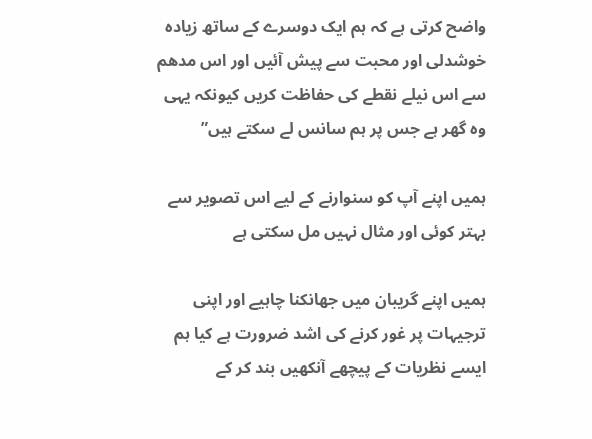واضح کرتی ہے کہ ہم ایک دوسرے کے ساتھ زیادہ خوشدلی اور محبت سے پیش آئیں اور اس مدھم سے اس نیلے نقطے کی حفاظت کریں کیونکہ یہی وہ گھر ہے جس پر ہم سانس لے سکتے ہیں”

ہمیں اپنے آپ کو سنوارنے کے لیے اس تصویر سے بہتر کوئی اور مثال نہیں مل سکتی ہے

ہمیں اپنے گریبان میں جھانکنا چاہیے اور اپنی ترجیہات پر غور کرنے کی اشد ضرورت ہے کیا ہم ایسے نظریات کے پیچھے آنکھیں بند کر کے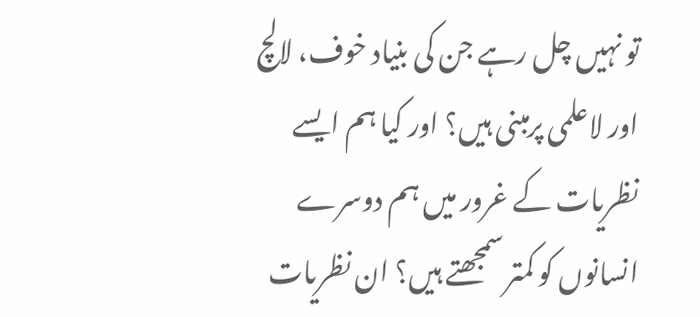تو نہیں چل رہے جن کی بنیاد خوف، لالچ اور لاعلمی پرمبنی ہیں؟ اور کیا ہم ایسے نظریات کے غرور میں ہم دوسرے انسانوں کو کمتر سمجھتے ہیں؟ ان نظریات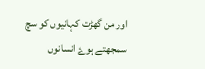اور من گھڑت کہانیوں کو سچ سمجھتے ہوۓ انسانوں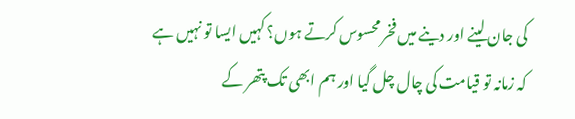کی جان لینے اور دینے میں فخر محسوس کرتے ہوں؟ کہیں ایسا تو نہیں ہے کہ زمانہ تو قیامت کی چال چل گیا اور ہم ابھی تک پتھر کے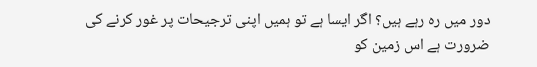دور میں رہ رہے ہیں؟ اگر ایسا ہے تو ہمیں اپنی ترجیحات پر غور کرنے کی ضرورت ہے اس زمین کو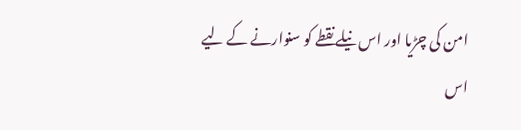امن کی چڑیا اور اس نیلے نقطے کو سنوارنے کے لیے اس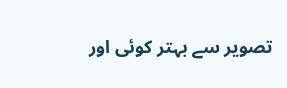تصویر سے بہتر کوئی اور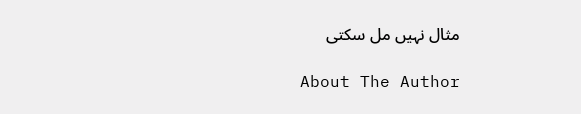مثال نہیں مل سکتی

About The Author